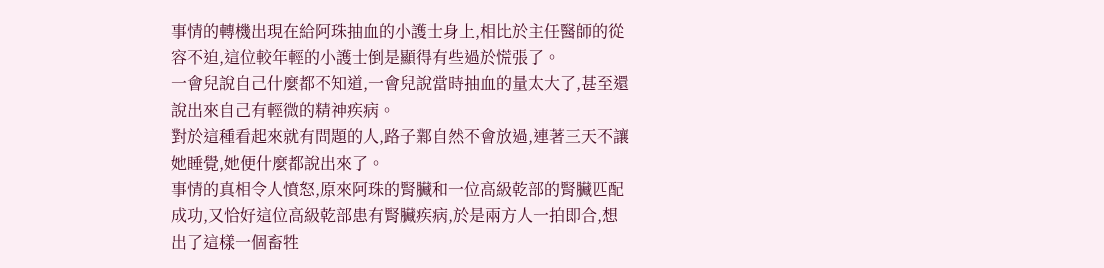事情的轉機出現在給阿珠抽血的小護士身上,相比於主任醫師的從容不迫,這位較年輕的小護士倒是顯得有些過於慌張了。
一會兒說自己什麼都不知道,一會兒說當時抽血的量太大了,甚至還說出來自己有輕微的精神疾病。
對於這種看起來就有問題的人,路子鄴自然不會放過,連著三天不讓她睡覺,她便什麼都說出來了。
事情的真相令人憤怒,原來阿珠的腎臟和一位高級乾部的腎臟匹配成功,又恰好這位高級乾部患有腎臟疾病,於是兩方人一拍即合,想出了這樣一個畜牲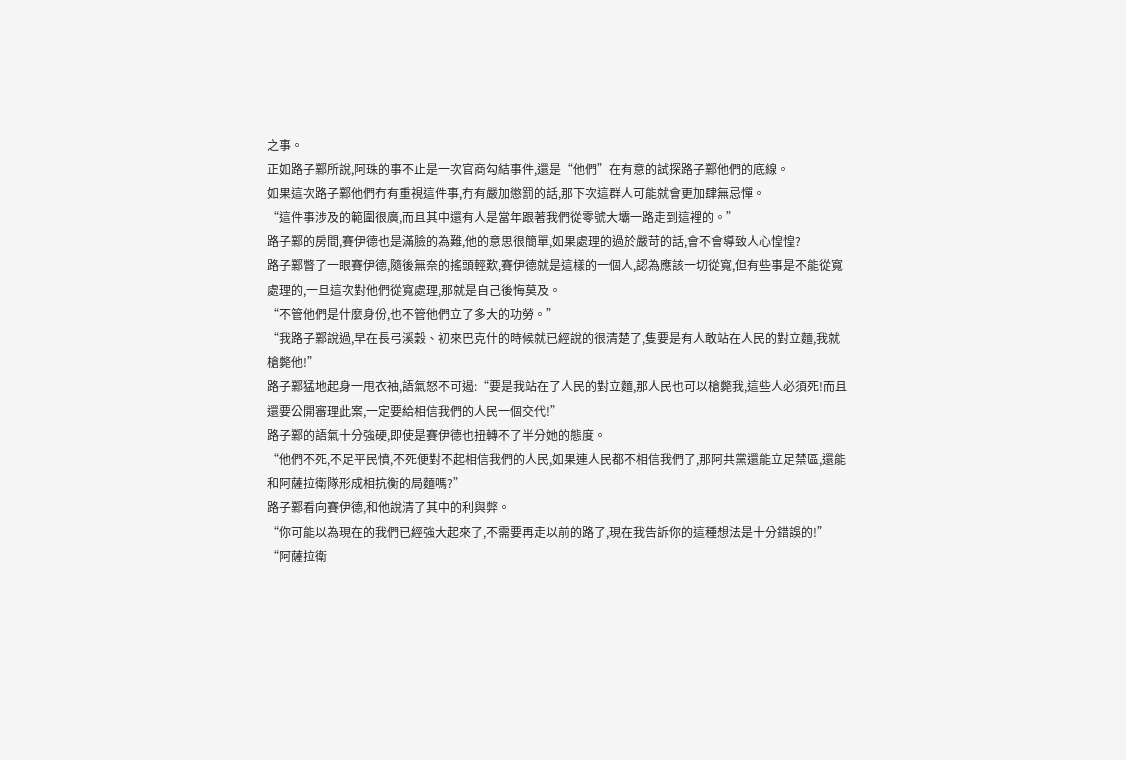之事。
正如路子鄴所說,阿珠的事不止是一次官商勾結事件,還是“他們”在有意的試探路子鄴他們的底線。
如果這次路子鄴他們冇有重視這件事,冇有嚴加懲罰的話,那下次這群人可能就會更加肆無忌憚。
“這件事涉及的範圍很廣,而且其中還有人是當年跟著我們從零號大壩一路走到這裡的。”
路子鄴的房間,賽伊德也是滿臉的為難,他的意思很簡單,如果處理的過於嚴苛的話,會不會導致人心惶惶?
路子鄴瞥了一眼賽伊德,隨後無奈的搖頭輕歎,賽伊德就是這樣的一個人,認為應該一切從寬,但有些事是不能從寬處理的,一旦這次對他們從寬處理,那就是自己後悔莫及。
“不管他們是什麼身份,也不管他們立了多大的功勞。”
“我路子鄴說過,早在長弓溪穀、初來巴克什的時候就已經說的很清楚了,隻要是有人敢站在人民的對立麵,我就槍斃他!”
路子鄴猛地起身一甩衣袖,語氣怒不可遏:“要是我站在了人民的對立麵,那人民也可以槍斃我,這些人必須死!而且還要公開審理此案,一定要給相信我們的人民一個交代!”
路子鄴的語氣十分強硬,即使是賽伊德也扭轉不了半分她的態度。
“他們不死,不足平民憤,不死便對不起相信我們的人民,如果連人民都不相信我們了,那阿共黨還能立足禁區,還能和阿薩拉衛隊形成相抗衡的局麵嗎?”
路子鄴看向賽伊德,和他說清了其中的利與弊。
“你可能以為現在的我們已經強大起來了,不需要再走以前的路了,現在我告訴你的這種想法是十分錯誤的!”
“阿薩拉衛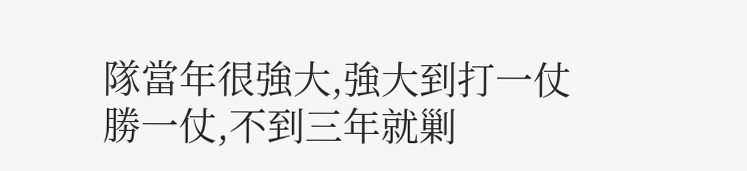隊當年很強大,強大到打一仗勝一仗,不到三年就剿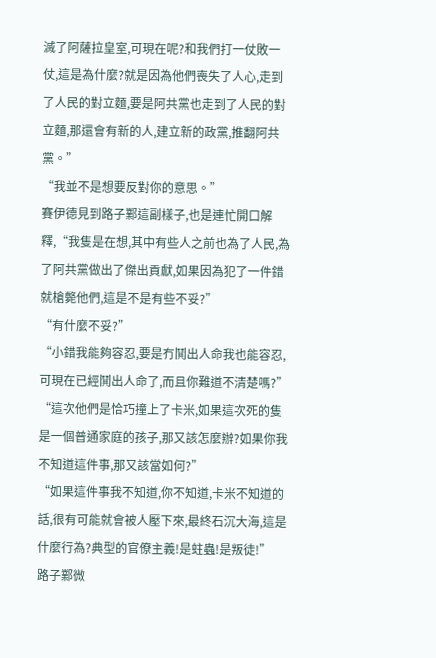滅了阿薩拉皇室,可現在呢?和我們打一仗敗一仗,這是為什麼?就是因為他們喪失了人心,走到了人民的對立麵,要是阿共黨也走到了人民的對立麵,那還會有新的人,建立新的政黨,推翻阿共黨。”
“我並不是想要反對你的意思。”
賽伊德見到路子鄴這副樣子,也是連忙開口解釋,“我隻是在想,其中有些人之前也為了人民,為了阿共黨做出了傑出貢獻,如果因為犯了一件錯就槍斃他們,這是不是有些不妥?”
“有什麼不妥?”
“小錯我能夠容忍,要是冇鬨出人命我也能容忍,可現在已經鬨出人命了,而且你難道不清楚嗎?”
“這次他們是恰巧撞上了卡米,如果這次死的隻是一個普通家庭的孩子,那又該怎麼辦?如果你我不知道這件事,那又該當如何?”
“如果這件事我不知道,你不知道,卡米不知道的話,很有可能就會被人壓下來,最終石沉大海,這是什麼行為?典型的官僚主義!是蛀蟲!是叛徒!”
路子鄴微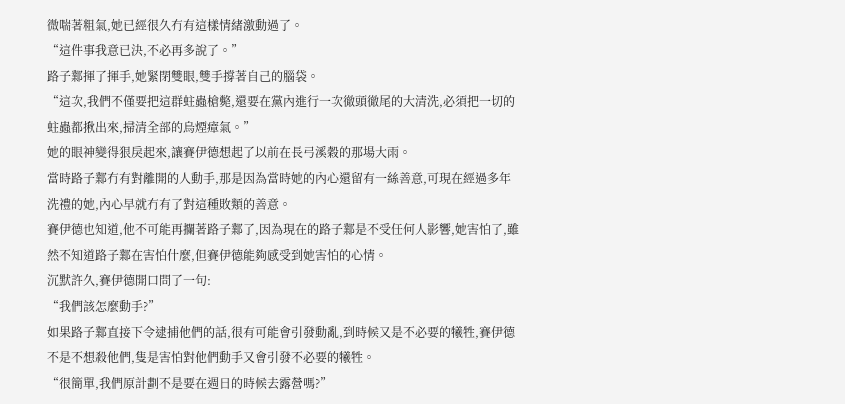微喘著粗氣,她已經很久冇有這樣情緒激動過了。
“這件事我意已決,不必再多說了。”
路子鄴揮了揮手,她緊閉雙眼,雙手撐著自己的腦袋。
“這次,我們不僅要把這群蛀蟲槍斃,還要在黨內進行一次徹頭徹尾的大清洗,必須把一切的蛀蟲都揪出來,掃清全部的烏煙瘴氣。”
她的眼神變得狠戾起來,讓賽伊德想起了以前在長弓溪穀的那場大雨。
當時路子鄴冇有對離開的人動手,那是因為當時她的內心還留有一絲善意,可現在經過多年洗禮的她,內心早就冇有了對這種敗類的善意。
賽伊德也知道,他不可能再攔著路子鄴了,因為現在的路子鄴是不受任何人影響,她害怕了,雖然不知道路子鄴在害怕什麼,但賽伊德能夠感受到她害怕的心情。
沉默許久,賽伊德開口問了一句:
“我們該怎麼動手?”
如果路子鄴直接下令逮捕他們的話,很有可能會引發動亂,到時候又是不必要的犧牲,賽伊德不是不想殺他們,隻是害怕對他們動手又會引發不必要的犧牲。
“很簡單,我們原計劃不是要在週日的時候去露營嗎?”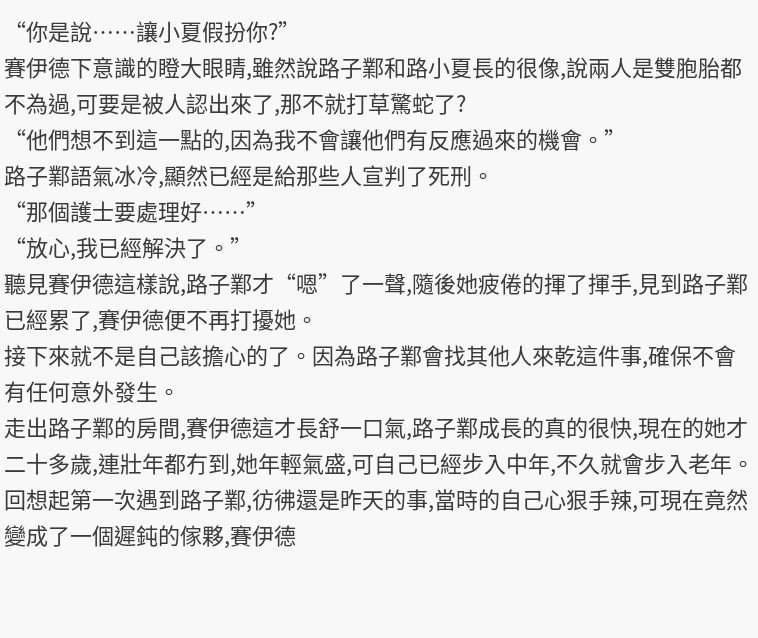“你是說……讓小夏假扮你?”
賽伊德下意識的瞪大眼睛,雖然說路子鄴和路小夏長的很像,說兩人是雙胞胎都不為過,可要是被人認出來了,那不就打草驚蛇了?
“他們想不到這一點的,因為我不會讓他們有反應過來的機會。”
路子鄴語氣冰冷,顯然已經是給那些人宣判了死刑。
“那個護士要處理好……”
“放心,我已經解決了。”
聽見賽伊德這樣說,路子鄴才“嗯”了一聲,隨後她疲倦的揮了揮手,見到路子鄴已經累了,賽伊德便不再打擾她。
接下來就不是自己該擔心的了。因為路子鄴會找其他人來乾這件事,確保不會有任何意外發生。
走出路子鄴的房間,賽伊德這才長舒一口氣,路子鄴成長的真的很快,現在的她才二十多歲,連壯年都冇到,她年輕氣盛,可自己已經步入中年,不久就會步入老年。
回想起第一次遇到路子鄴,彷彿還是昨天的事,當時的自己心狠手辣,可現在竟然變成了一個遲鈍的傢夥,賽伊德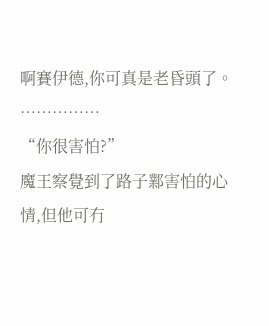啊賽伊德,你可真是老昏頭了。
……………
“你很害怕?”
魔王察覺到了路子鄴害怕的心情,但他可冇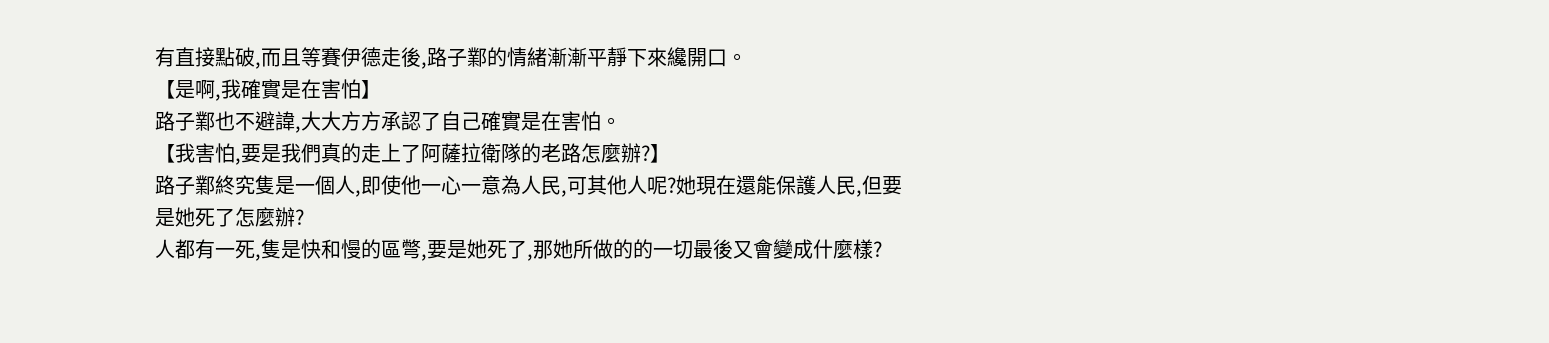有直接點破,而且等賽伊德走後,路子鄴的情緒漸漸平靜下來纔開口。
【是啊,我確實是在害怕】
路子鄴也不避諱,大大方方承認了自己確實是在害怕。
【我害怕,要是我們真的走上了阿薩拉衛隊的老路怎麼辦?】
路子鄴終究隻是一個人,即使他一心一意為人民,可其他人呢?她現在還能保護人民,但要是她死了怎麼辦?
人都有一死,隻是快和慢的區彆,要是她死了,那她所做的的一切最後又會變成什麼樣?